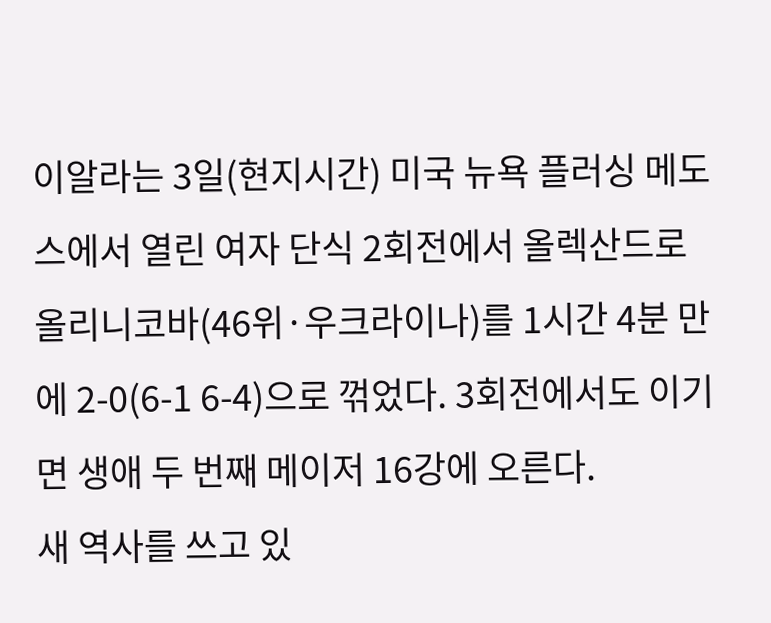이알라는 3일(현지시간) 미국 뉴욕 플러싱 메도스에서 열린 여자 단식 2회전에서 올렉산드로 올리니코바(46위·우크라이나)를 1시간 4분 만에 2-0(6-1 6-4)으로 꺾었다. 3회전에서도 이기면 생애 두 번째 메이저 16강에 오른다.
새 역사를 쓰고 있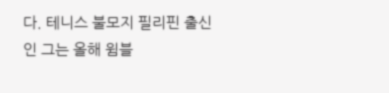다. 테니스 불모지 필리핀 출신인 그는 올해 윔블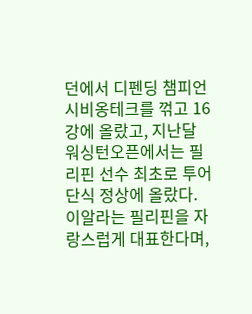던에서 디펜딩 챔피언 시비옹테크를 꺾고 16강에 올랐고, 지난달 워싱턴오픈에서는 필리핀 선수 최초로 투어 단식 정상에 올랐다. 이알라는 필리핀을 자랑스럽게 대표한다며,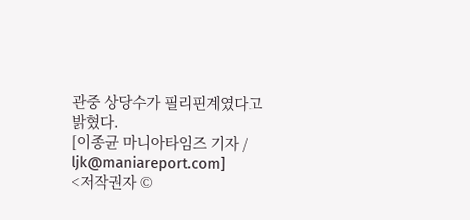관중 상당수가 필리핀계였다고 밝혔다.
[이종균 마니아타임즈 기자 / ljk@maniareport.com]
<저작권자 ©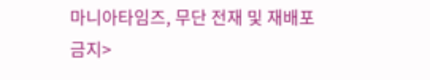마니아타임즈, 무단 전재 및 재배포 금지>